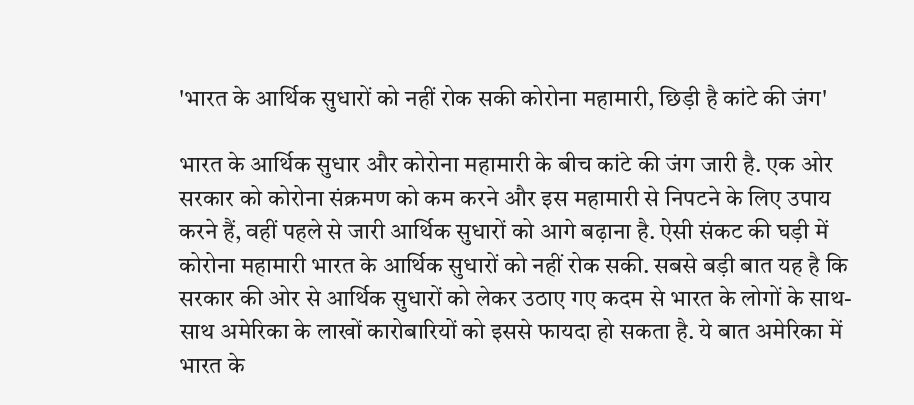'भारत के आर्थिक सुधारों को नहीं रोक सकी कोरोना महामारी, छिड़ी है कांटे की जंग'

भारत के आर्थिक सुधार और कोरोना महामारी के बीच कांटे की जंग जारी है. एक ओर सरकार को कोरोना संक्रमण को कम करने और इस महामारी से निपटने के लिए उपाय करने हैं, वहीं पहले से जारी आर्थिक सुधारों को आगे बढ़ाना है. ऐसी संकट की घड़ी में कोरोना महामारी भारत के आर्थिक सुधारों को नहीं रोक सकी. सबसे बड़ी बात यह है कि सरकार की ओर से आर्थिक सुधारों को लेकर उठाए गए कदम से भारत के लोगों के साथ-साथ अमेरिका के लाखों कारोबारियों को इससे फायदा हो सकता है. ये बात अमेरिका में भारत के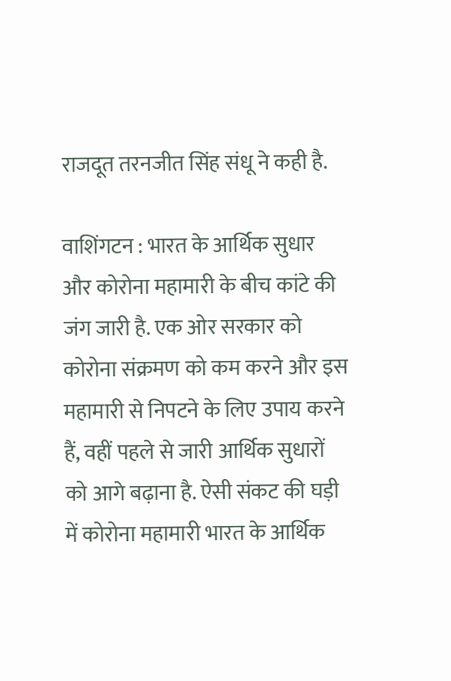राजदूत तरनजीत सिंह संधू ने कही है.

वाशिंगटन : भारत के आर्थिक सुधार और कोरोना महामारी के बीच कांटे की जंग जारी है. एक ओर सरकार को कोरोना संक्रमण को कम करने और इस महामारी से निपटने के लिए उपाय करने हैं, वहीं पहले से जारी आर्थिक सुधारों को आगे बढ़ाना है. ऐसी संकट की घड़ी में कोरोना महामारी भारत के आर्थिक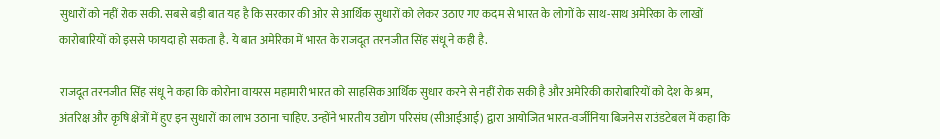सुधारों को नहीं रोक सकी. सबसे बड़ी बात यह है कि सरकार की ओर से आर्थिक सुधारों को लेकर उठाए गए कदम से भारत के लोगों के साथ-साथ अमेरिका के लाखों कारोबारियों को इससे फायदा हो सकता है. ये बात अमेरिका में भारत के राजदूत तरनजीत सिंह संधू ने कही है.

राजदूत तरनजीत सिंह संधू ने कहा कि कोरोना वायरस महामारी भारत को साहसिक आर्थिक सुधार करने से नहीं रोक सकी है और अमेरिकी कारोबारियों को देश के श्रम, अंतरिक्ष और कृषि क्षेत्रों में हुए इन सुधारों का लाभ उठाना चाहिए. उन्होंने भारतीय उद्योग परिसंघ (सीआईआई) द्वारा आयोजित भारत-वर्जीनिया बिजनेस राउंडटेबल में कहा कि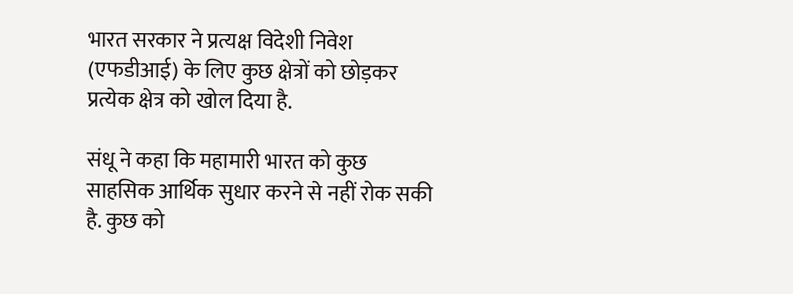भारत सरकार ने प्रत्यक्ष विदेशी निवेश (एफडीआई) के लिए कुछ क्षेत्रों को छोड़कर प्रत्येक क्षेत्र को खोल दिया है.

संधू ने कहा कि महामारी भारत को कुछ साहसिक आर्थिक सुधार करने से नहीं रोक सकी है. कुछ को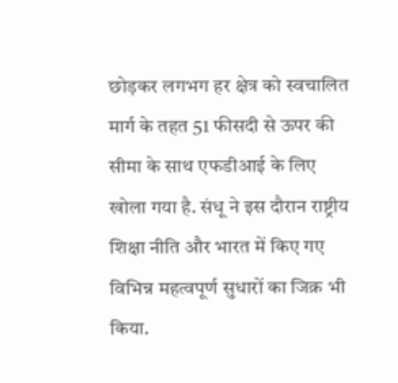छोड़कर लगभग हर क्षेत्र को स्वचालित मार्ग के तहत 51 फीसदी से ऊपर की सीमा के साथ एफडीआई के लिए खोला गया है. संधू ने इस दौरान राष्ट्रीय शिक्षा नीति और भारत में किए गए विभिन्न महत्वपूर्ण सुधारों का जिक्र भी किया.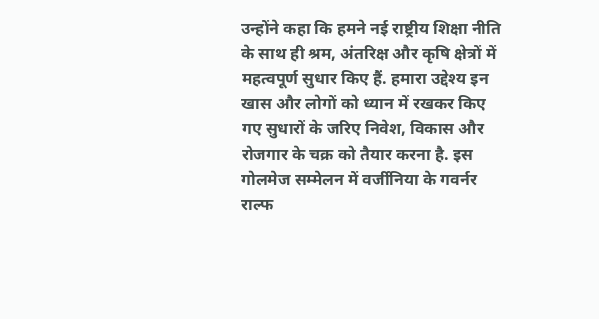उन्होंने कहा कि हमने नई राष्ट्रीय शिक्षा नीति के साथ ही श्रम, अंतरिक्ष और कृषि क्षेत्रों में महत्वपूर्ण सुधार किए हैं. हमारा उद्देश्य इन खास और लोगों को ध्यान में रखकर किए गए सुधारों के जरिए निवेश, विकास और रोजगार के चक्र को तैयार करना है. इस गोलमेज सम्मेलन में वर्जीनिया के गवर्नर राल्फ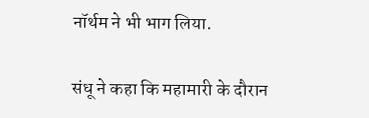नॉर्थम ने भी भाग लिया.

संधू ने कहा कि महामारी के दौरान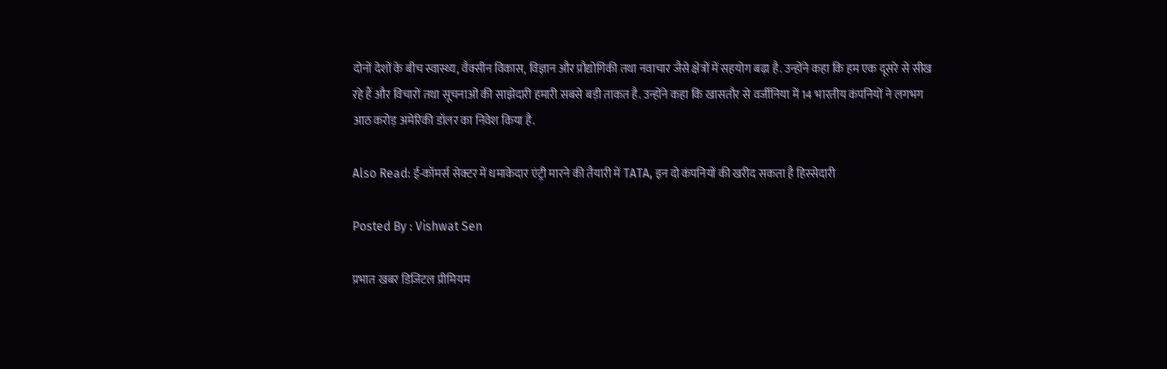दोनों देशों के बीच स्वास्थ्य, वैक्सीन विकास, विज्ञान और प्रौद्योगिकी तथा नवाचार जैसे क्षेत्रों में सहयोग बढ़ा है. उन्होंने कहा कि हम एक दूसरे से सीख रहे हैं और विचारों तथा सूचनाओं की साझेदारी हमारी सबसे बड़ी ताकत है. उन्होंने कहा कि खासतौर से वर्जीनिया में 14 भारतीय कंपनियों ने लगभग आठ करोड़ अमेरिकी डॉलर का निवेश किया है.

Also Read: ई-कॉमर्स सेक्टर में धमाकेदार एंट्री मारने की तैयारी में TATA, इन दो कंपनियों की खरीद सकता है हिस्सेदारी

Posted By : Vishwat Sen

प्रभात खबर डिजिटल प्रीमियम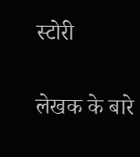स्टोरी

लेखक के बारे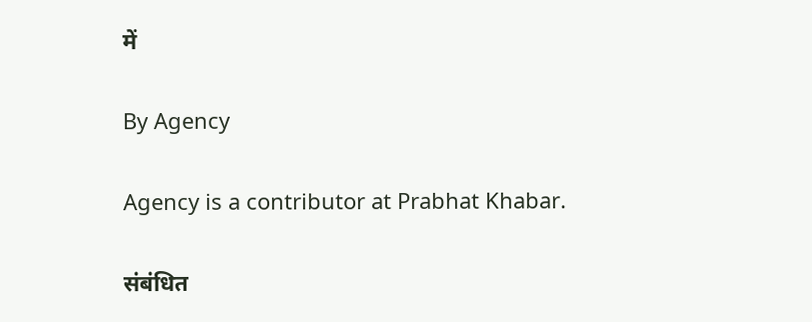में

By Agency

Agency is a contributor at Prabhat Khabar.

संबंधित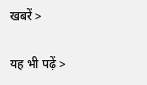खबरें >

यह भी पढ़ें >